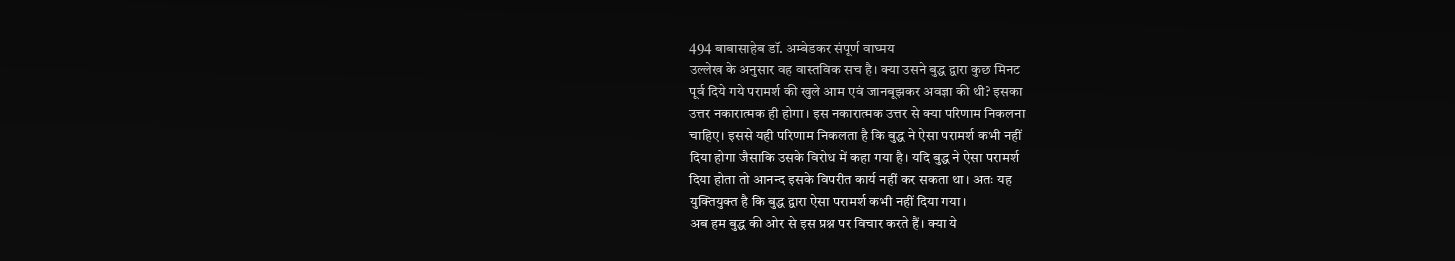494 बाबासाहेब डॉ. अम्बेडकर संपूर्ण वाघ्मय
उल्लेख के अनुसार वह वास्तविक सच है। क्या उसने बुद्ध द्वारा कुछ मिनट
पूर्व दिये गये परामर्श की खुले आम एवं जानबूझकर अवज्ञा की थी? इसका
उत्तर नकारात्मक ही होगा। इस नकारात्मक उत्तर से क्या परिणाम निकलना
चाहिए। इससे यही परिणाम निकलता है कि बुद्ध ने ऐसा परामर्श कभी नहीं
दिया होगा जैसाकि उसके विरोध में कहा गया है। यदि बुद्ध ने ऐसा परामर्श
दिया होता तो आनन्द इसके विपरीत कार्य नहीं कर सकता था। अतः यह
युक्तियुक्त है कि बुद्ध द्वारा ऐसा परामर्श कभी नहीं दिया गया।
अब हम बुद्ध की ओर से इस प्रश्न पर विचार करते हैं। क्या ये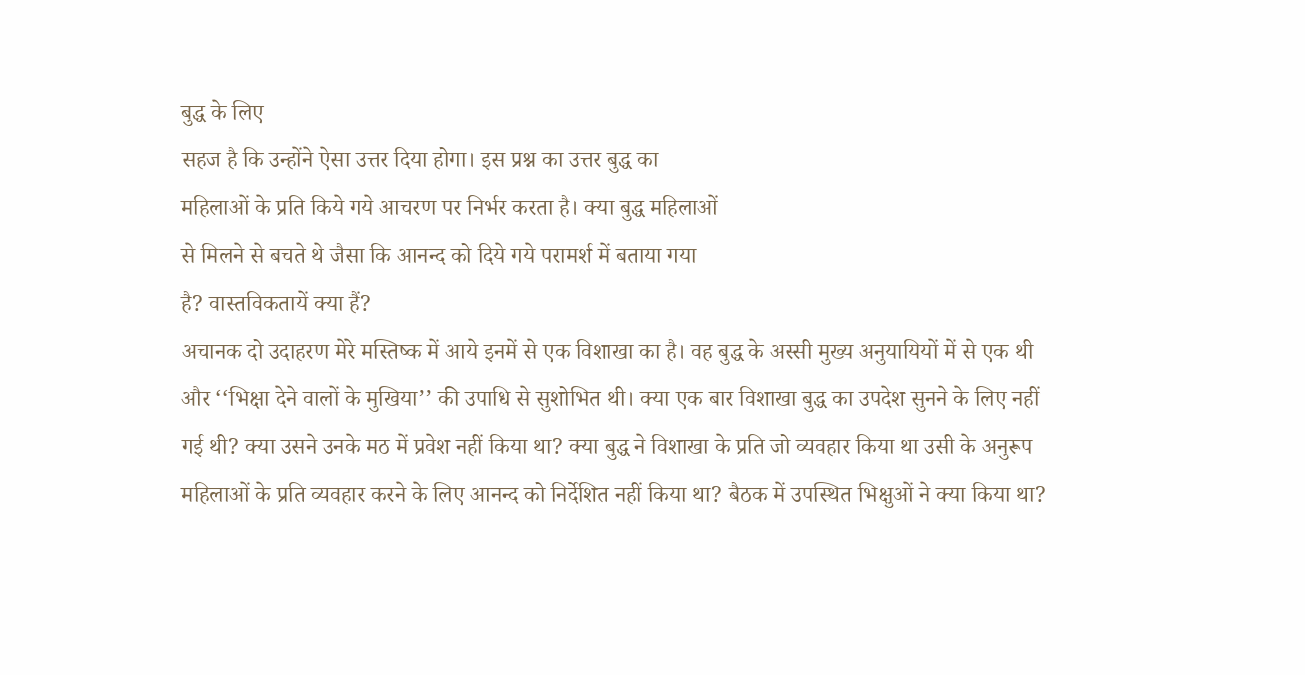बुद्ध के लिए
सहज है कि उन्होंने ऐसा उत्तर दिया होगा। इस प्रश्न का उत्तर बुद्ध का
महिलाओं के प्रति किये गये आचरण पर निर्भर करता है। क्या बुद्ध महिलाओं
से मिलने से बचते थे जैसा कि आनन्द को दिये गये परामर्श में बताया गया
है? वास्तविकतायें क्या हैं?
अचानक दो उदाहरण मेरे मस्तिष्क में आये इनमें से एक विशाखा का है। वह बुद्ध के अस्सी मुख्य अनुयायियों में से एक थी और ‘‘भिक्षा देने वालों के मुखिया’’ की उपाधि से सुशोभित थी। क्या एक बार विशाखा बुद्ध का उपदेश सुनने के लिए नहीं गई थी? क्या उसने उनके मठ में प्रवेश नहीं किया था? क्या बुद्ध ने विशाखा के प्रति जो व्यवहार किया था उसी के अनुरूप महिलाओं के प्रति व्यवहार करने के लिए आनन्द को निर्देशित नहीं किया था? बैठक में उपस्थित भिक्षुओं ने क्या किया था?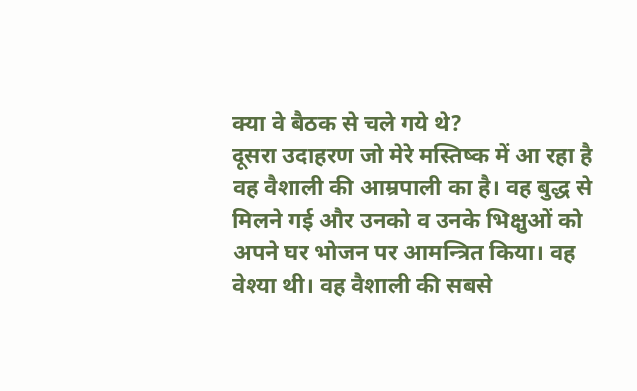क्या वे बैठक से चले गये थे?
दूसरा उदाहरण जो मेरे मस्तिष्क में आ रहा है वह वैशाली की आम्रपाली का है। वह बुद्ध से मिलने गई और उनको व उनके भिक्षुओं को अपने घर भोजन पर आमन्त्रित किया। वह वेश्या थी। वह वैशाली की सबसे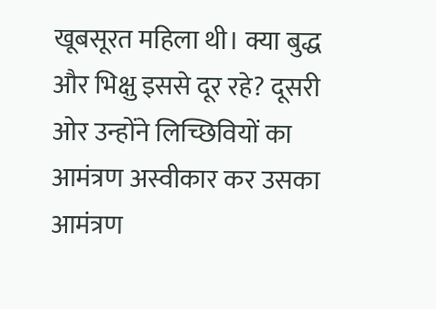खूबसूरत महिला थी। क्या बुद्ध और भिक्षु इससे दूर रहे? दूसरी ओर उन्होंने लिच्छिवियों का आमंत्रण अस्वीकार कर उसका आमंत्रण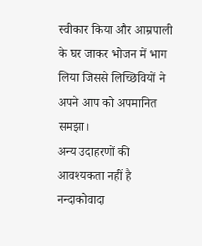स्वीकार किया और आम्रपाली के घर जाकर भोजन में भाग लिया जिससे लिच्छिवियों ने अपने आप को अपमानित समझा।
अन्य उदाहरणों की आवश्यकता नहीं है नन्दाकोवादा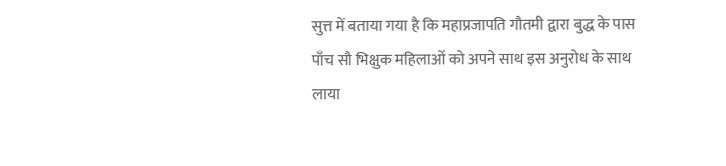सुत्त में बताया गया है कि महाप्रजापति गौतमी द्वारा बुद्ध के पास पाँच सौ भिक्षुक महिलाओं को अपने साथ इस अनुरोध के साथ लाया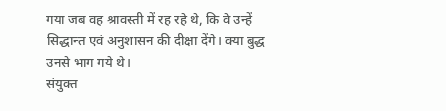गया जब वह श्रावस्ती में रह रहे थे, कि वे उन्हें सिद्धान्त एवं अनुशासन की दीक्षा देंगे। क्या बुद्ध उनसे भाग गये थे।
संयुक्त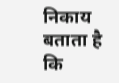निकाय बताता है कि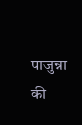पाजुन्ना की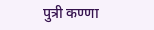पुत्री कण्णा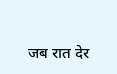जब रात देर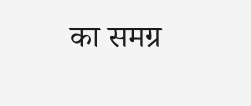का समग्र